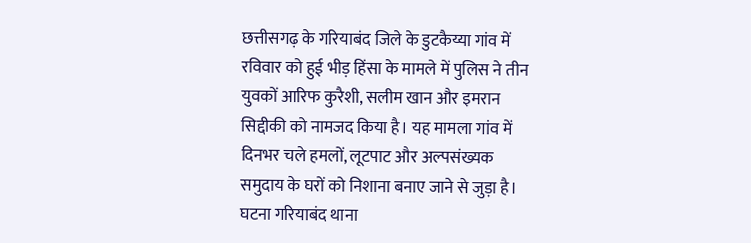छत्तीसगढ़ के गरियाबंद जिले के डुटकैय्या गांव में रविवार को हुई भीड़ हिंसा के मामले में पुलिस ने तीन युवकों आरिफ कुरैशी, सलीम खान और इमरान सिद्दीकी को नामजद किया है। यह मामला गांव में दिनभर चले हमलों, लूटपाट और अल्पसंख्यक समुदाय के घरों को निशाना बनाए जाने से जुड़ा है। घटना गरियाबंद थाना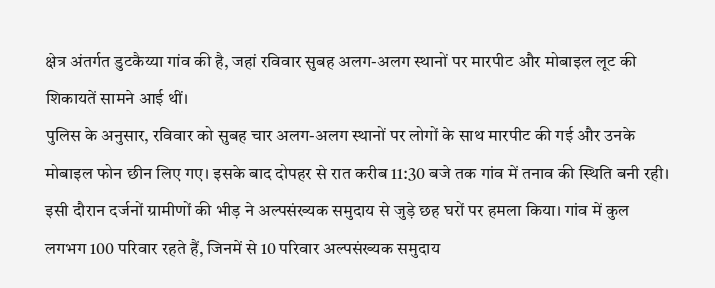क्षेत्र अंतर्गत डुटकैय्या गांव की है, जहां रविवार सुबह अलग-अलग स्थानों पर मारपीट और मोबाइल लूट की शिकायतें सामने आई थीं।
पुलिस के अनुसार, रविवार को सुबह चार अलग-अलग स्थानों पर लोगों के साथ मारपीट की गई और उनके मोबाइल फोन छीन लिए गए। इसके बाद दोपहर से रात करीब 11:30 बजे तक गांव में तनाव की स्थिति बनी रही। इसी दौरान दर्जनों ग्रामीणों की भीड़ ने अल्पसंख्यक समुदाय से जुड़े छह घरों पर हमला किया। गांव में कुल लगभग 100 परिवार रहते हैं, जिनमें से 10 परिवार अल्पसंख्यक समुदाय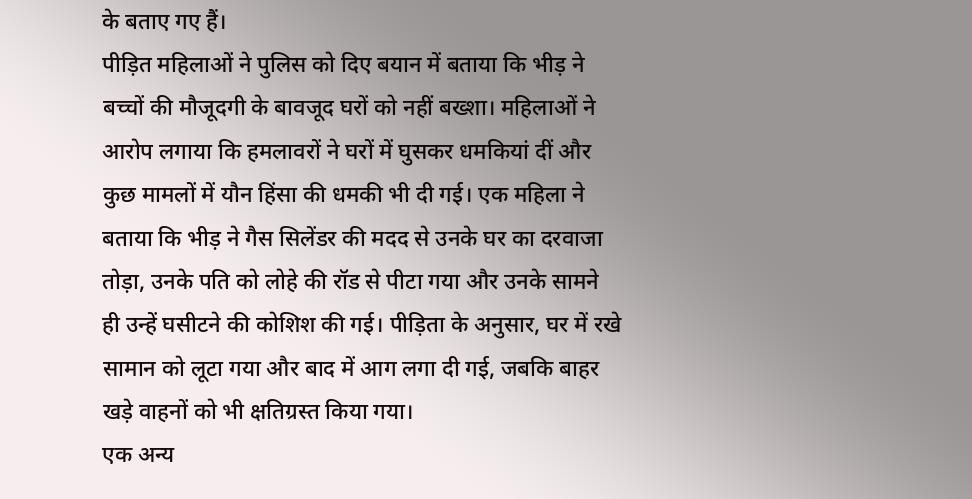के बताए गए हैं।
पीड़ित महिलाओं ने पुलिस को दिए बयान में बताया कि भीड़ ने बच्चों की मौजूदगी के बावजूद घरों को नहीं बख्शा। महिलाओं ने आरोप लगाया कि हमलावरों ने घरों में घुसकर धमकियां दीं और कुछ मामलों में यौन हिंसा की धमकी भी दी गई। एक महिला ने बताया कि भीड़ ने गैस सिलेंडर की मदद से उनके घर का दरवाजा तोड़ा, उनके पति को लोहे की रॉड से पीटा गया और उनके सामने ही उन्हें घसीटने की कोशिश की गई। पीड़िता के अनुसार, घर में रखे सामान को लूटा गया और बाद में आग लगा दी गई, जबकि बाहर खड़े वाहनों को भी क्षतिग्रस्त किया गया।
एक अन्य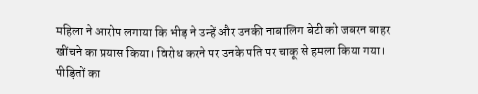महिला ने आरोप लगाया कि भीड़ ने उन्हें और उनकी नाबालिग बेटी को जबरन बाहर खींचने का प्रयास किया। विरोध करने पर उनके पति पर चाकू से हमला किया गया। पीड़ितों का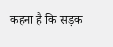कहना है कि सड़क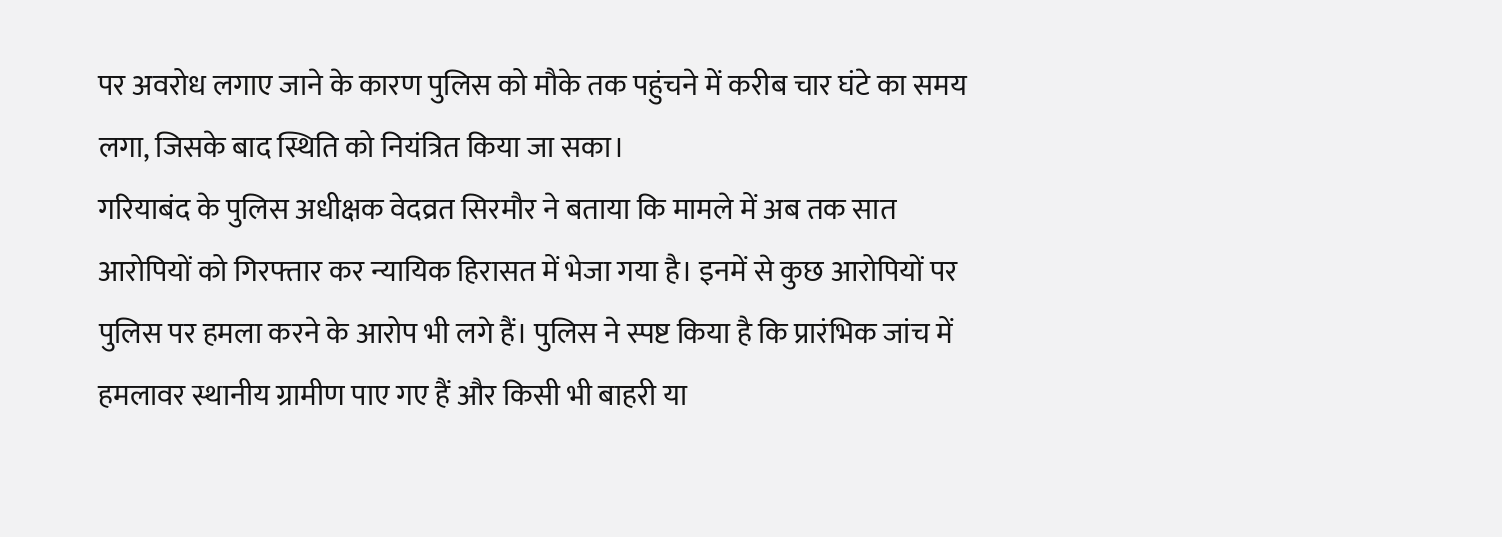पर अवरोध लगाए जाने के कारण पुलिस को मौके तक पहुंचने में करीब चार घंटे का समय लगा, जिसके बाद स्थिति को नियंत्रित किया जा सका।
गरियाबंद के पुलिस अधीक्षक वेदव्रत सिरमौर ने बताया कि मामले में अब तक सात आरोपियों को गिरफ्तार कर न्यायिक हिरासत में भेजा गया है। इनमें से कुछ आरोपियों पर पुलिस पर हमला करने के आरोप भी लगे हैं। पुलिस ने स्पष्ट किया है कि प्रारंभिक जांच में हमलावर स्थानीय ग्रामीण पाए गए हैं और किसी भी बाहरी या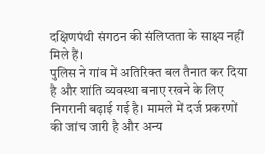दक्षिणपंथी संगठन की संलिप्तता के साक्ष्य नहीं मिले हैं।
पुलिस ने गांव में अतिरिक्त बल तैनात कर दिया है और शांति व्यवस्था बनाए रखने के लिए निगरानी बढ़ाई गई है। मामले में दर्ज प्रकरणों की जांच जारी है और अन्य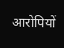आरोपियों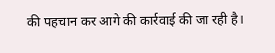की पहचान कर आगे की कार्रवाई की जा रही है।